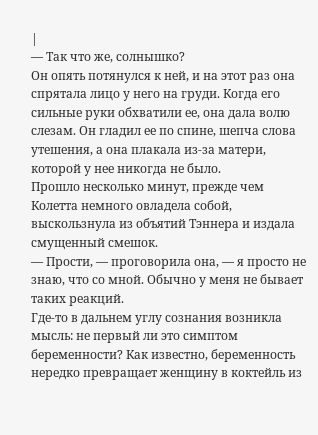|
— Так что же, солнышко?
Он опять потянулся к ней, и на этот раз она спрятала лицо у него на груди. Когда его сильные руки обхватили ее, она дала волю слезам. Он гладил ее по спине, шепча слова утешения, а она плакала из-за матери, которой у нее никогда не было.
Прошло несколько минут, прежде чем Колетта немного овладела собой, выскользнула из объятий Тэннера и издала смущенный смешок.
— Прости, — проговорила она, — я просто не знаю, что со мной. Обычно у меня не бывает таких реакций.
Где-то в дальнем углу сознания возникла мысль: не первый ли это симптом беременности? Как известно, беременность нередко превращает женщину в коктейль из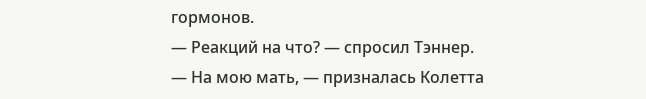гормонов.
— Реакций на что? — спросил Тэннер.
— На мою мать, — призналась Колетта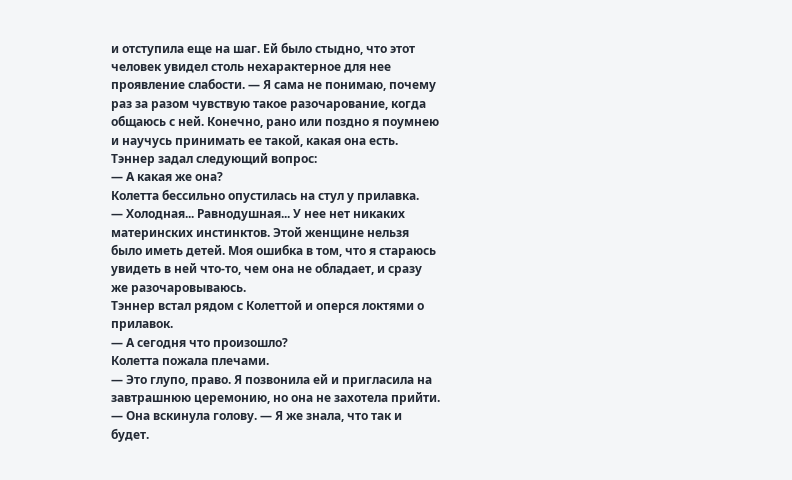и отступила еще на шаг. Ей было стыдно, что этот человек увидел столь нехарактерное для нее проявление слабости. — Я сама не понимаю, почему раз за разом чувствую такое разочарование, когда общаюсь с ней. Конечно, рано или поздно я поумнею и научусь принимать ее такой, какая она есть.
Тэннер задал следующий вопрос:
— А какая же она?
Колетта бессильно опустилась на стул у прилавка.
— Холодная... Равнодушная... У нее нет никаких материнских инстинктов. Этой женщине нельзя было иметь детей. Моя ошибка в том, что я стараюсь увидеть в ней что-то, чем она не обладает, и сразу же разочаровываюсь.
Тэннер встал рядом с Колеттой и оперся локтями о прилавок.
— А сегодня что произошло?
Колетта пожала плечами.
— Это глупо, право. Я позвонила ей и пригласила на завтрашнюю церемонию, но она не захотела прийти. — Она вскинула голову. — Я же знала, что так и будет.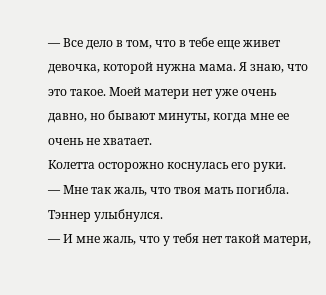— Все дело в том, что в тебе еще живет девочка, которой нужна мама. Я знаю, что это такое. Моей матери нет уже очень давно, но бывают минуты, когда мне ее очень не хватает.
Колетта осторожно коснулась его руки.
— Мне так жаль, что твоя мать погибла.
Тэннер улыбнулся.
— И мне жаль, что у тебя нет такой матери,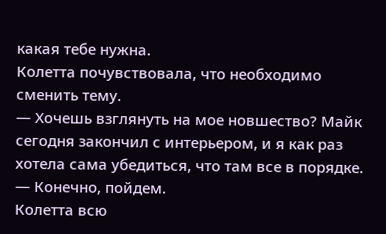какая тебе нужна.
Колетта почувствовала, что необходимо сменить тему.
— Хочешь взглянуть на мое новшество? Майк сегодня закончил с интерьером, и я как раз хотела сама убедиться, что там все в порядке.
— Конечно, пойдем.
Колетта всю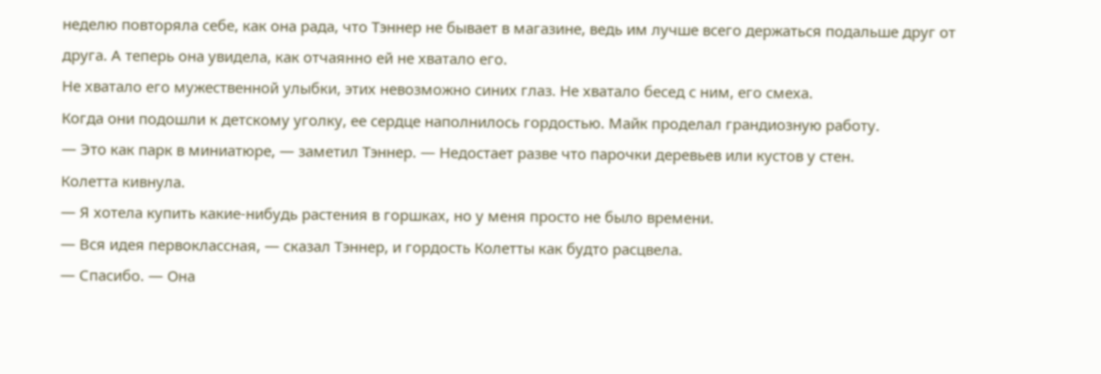неделю повторяла себе, как она рада, что Тэннер не бывает в магазине, ведь им лучше всего держаться подальше друг от друга. А теперь она увидела, как отчаянно ей не хватало его.
Не хватало его мужественной улыбки, этих невозможно синих глаз. Не хватало бесед с ним, его смеха.
Когда они подошли к детскому уголку, ее сердце наполнилось гордостью. Майк проделал грандиозную работу.
— Это как парк в миниатюре, — заметил Тэннер. — Недостает разве что парочки деревьев или кустов у стен.
Колетта кивнула.
— Я хотела купить какие-нибудь растения в горшках, но у меня просто не было времени.
— Вся идея первоклассная, — сказал Тэннер, и гордость Колетты как будто расцвела.
— Спасибо. — Она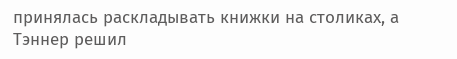принялась раскладывать книжки на столиках, а Тэннер решил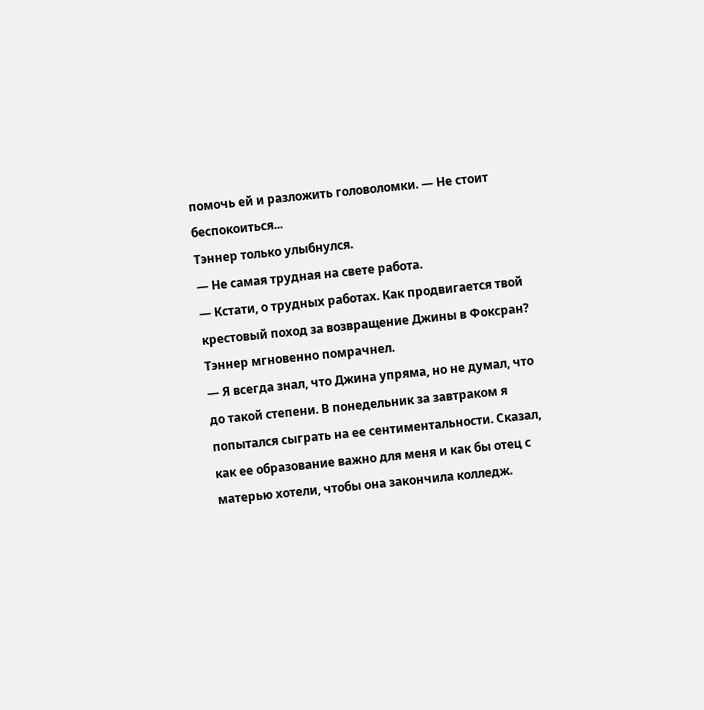помочь ей и разложить головоломки. — Не стоит беспокоиться...
Тэннер только улыбнулся.
— Не самая трудная на свете работа.
— Кстати, о трудных работах. Как продвигается твой крестовый поход за возвращение Джины в Фоксран?
Тэннер мгновенно помрачнел.
— Я всегда знал, что Джина упряма, но не думал, что до такой степени. В понедельник за завтраком я попытался сыграть на ее сентиментальности. Сказал, как ее образование важно для меня и как бы отец с матерью хотели, чтобы она закончила колледж.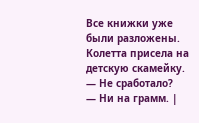Все книжки уже были разложены. Колетта присела на детскую скамейку.
— Не сработало?
— Ни на грамм. |